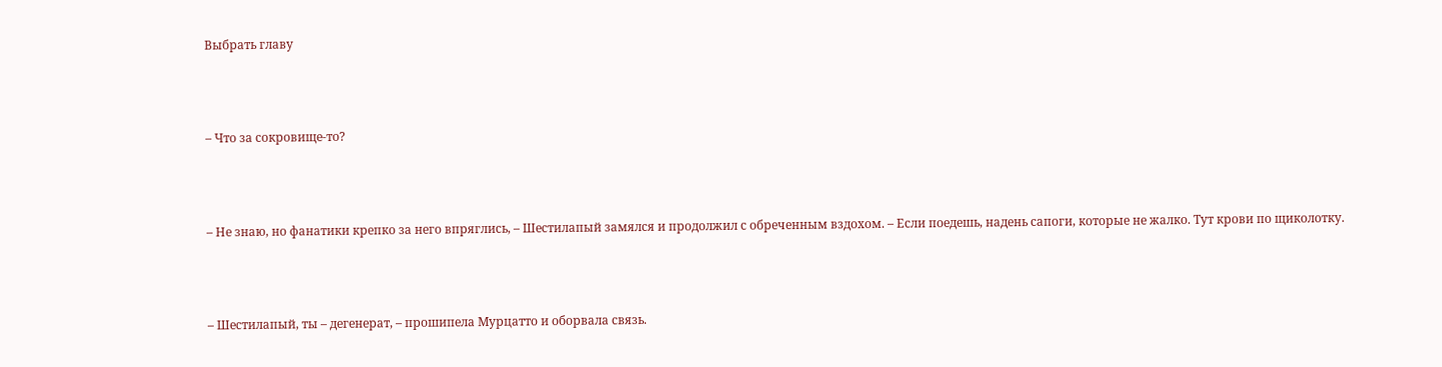Выбрать главу



– Что за сокровище-то?



– Не знаю, но фанатики крепко за него впряглись, – Шестилапый замялся и продолжил с обреченным вздохом. – Если поедешь, надень сапоги, которые не жалко. Тут крови по щиколотку.



– Шестилапый, ты – дегенерат, – прошипела Мурцатто и оборвала связь.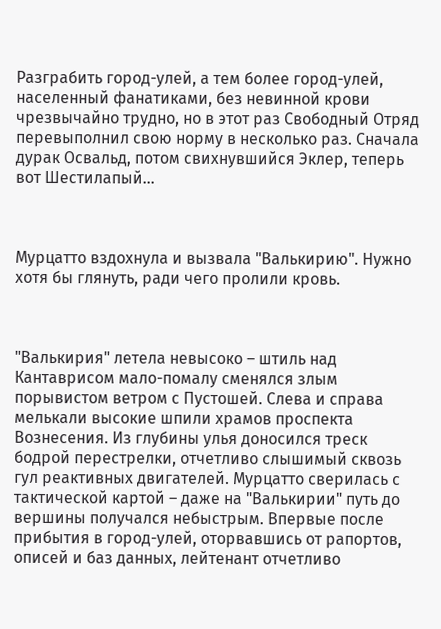Разграбить город-улей, а тем более город-улей, населенный фанатиками, без невинной крови чрезвычайно трудно, но в этот раз Свободный Отряд перевыполнил свою норму в несколько раз. Сначала дурак Освальд, потом свихнувшийся Эклер, теперь вот Шестилапый…



Мурцатто вздохнула и вызвала "Валькирию". Нужно хотя бы глянуть, ради чего пролили кровь.



"Валькирия" летела невысоко – штиль над Кантаврисом мало-помалу сменялся злым порывистом ветром с Пустошей. Слева и справа мелькали высокие шпили храмов проспекта Вознесения. Из глубины улья доносился треск бодрой перестрелки, отчетливо слышимый сквозь гул реактивных двигателей. Мурцатто сверилась с тактической картой – даже на "Валькирии" путь до вершины получался небыстрым. Впервые после прибытия в город-улей, оторвавшись от рапортов, описей и баз данных, лейтенант отчетливо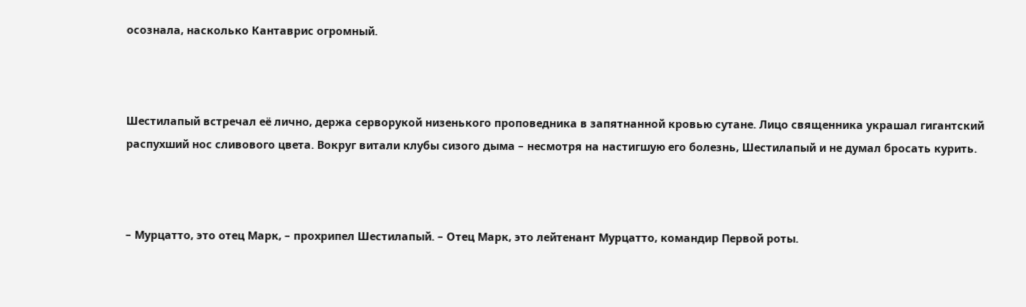осознала, насколько Кантаврис огромный.



Шестилапый встречал её лично, держа серворукой низенького проповедника в запятнанной кровью сутане. Лицо священника украшал гигантский распухший нос сливового цвета. Вокруг витали клубы сизого дыма – несмотря на настигшую его болезнь, Шестилапый и не думал бросать курить.



– Мурцатто, это отец Марк, – прохрипел Шестилапый. – Отец Марк, это лейтенант Мурцатто, командир Первой роты.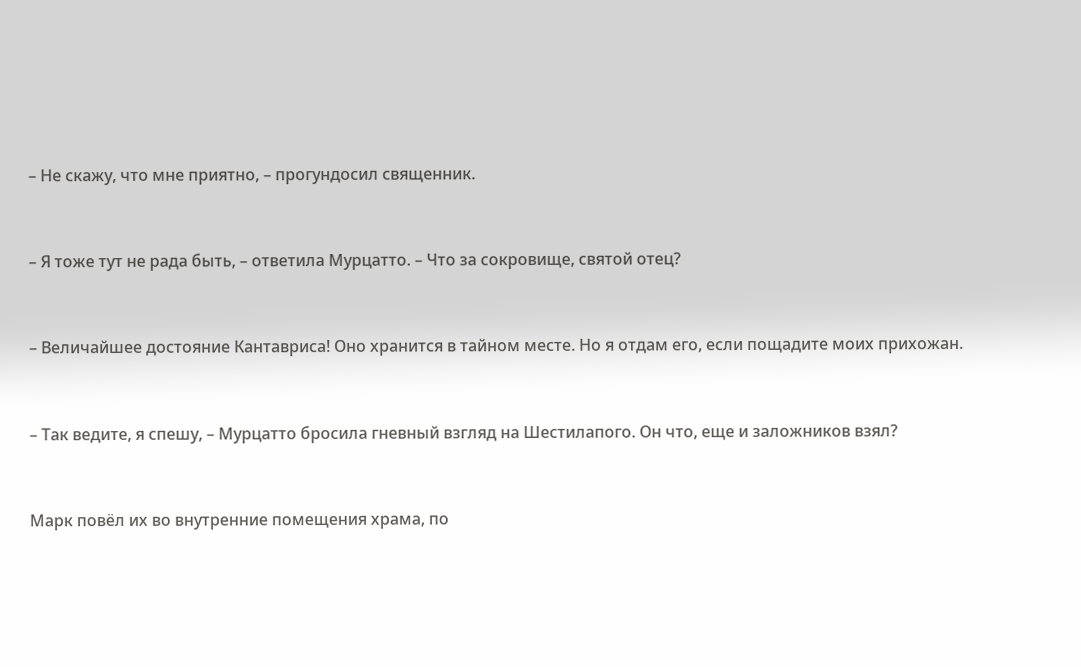– Не скажу, что мне приятно, – прогундосил священник.



– Я тоже тут не рада быть, – ответила Мурцатто. – Что за сокровище, святой отец?



– Величайшее достояние Кантавриса! Оно хранится в тайном месте. Но я отдам его, если пощадите моих прихожан.



– Так ведите, я спешу, – Мурцатто бросила гневный взгляд на Шестилапого. Он что, еще и заложников взял?



Марк повёл их во внутренние помещения храма, по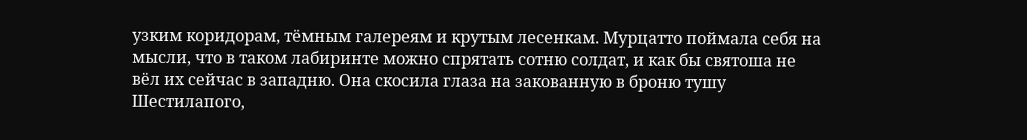узким коридорам, тёмным галереям и крутым лесенкам. Мурцатто поймала себя на мысли, что в таком лабиринте можно спрятать сотню солдат, и как бы святоша не вёл их сейчас в западню. Она скосила глаза на закованную в броню тушу Шестилапого,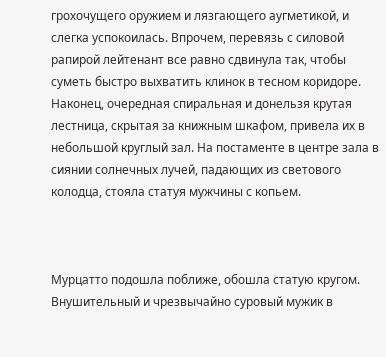грохочущего оружием и лязгающего аугметикой, и слегка успокоилась. Впрочем, перевязь с силовой рапирой лейтенант все равно сдвинула так, чтобы суметь быстро выхватить клинок в тесном коридоре. Наконец, очередная спиральная и донельзя крутая лестница, скрытая за книжным шкафом, привела их в небольшой круглый зал. На постаменте в центре зала в сиянии солнечных лучей, падающих из светового колодца, стояла статуя мужчины с копьем.



Мурцатто подошла поближе, обошла статую кругом. Внушительный и чрезвычайно суровый мужик в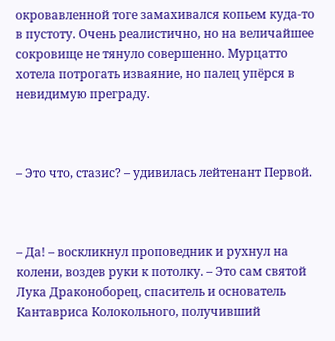окровавленной тоге замахивался копьем куда-то в пустоту. Очень реалистично, но на величайшее сокровище не тянуло совершенно. Мурцатто хотела потрогать изваяние, но палец упёрся в невидимую преграду.



– Это что, стазис? – удивилась лейтенант Первой.



– Да! – воскликнул проповедник и рухнул на колени, воздев руки к потолку. – Это сам святой Лука Драконоборец, спаситель и основатель Кантавриса Колокольного, получивший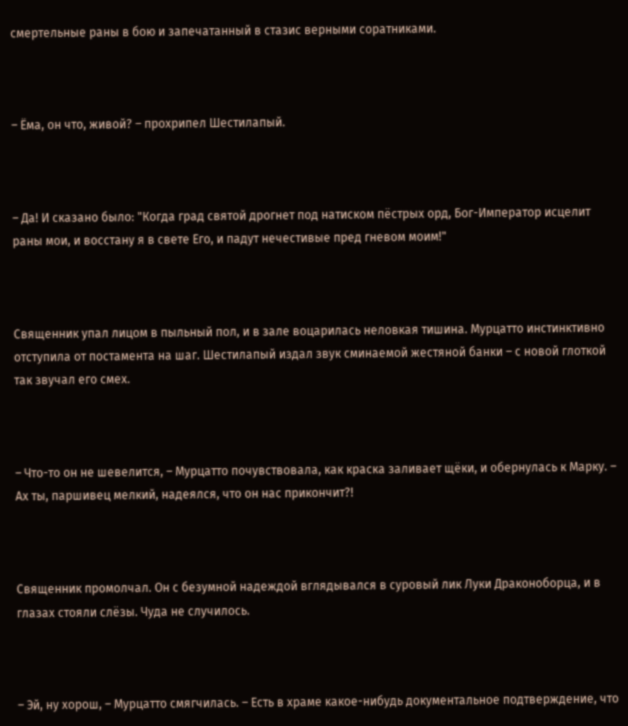смертельные раны в бою и запечатанный в стазис верными соратниками.



– Ёма, он что, живой? – прохрипел Шестилапый.



– Да! И сказано было: "Когда град святой дрогнет под натиском пёстрых орд, Бог-Император исцелит раны мои, и восстану я в свете Его, и падут нечестивые пред гневом моим!"



Священник упал лицом в пыльный пол, и в зале воцарилась неловкая тишина. Мурцатто инстинктивно отступила от постамента на шаг. Шестилапый издал звук сминаемой жестяной банки – с новой глоткой так звучал его смех.



– Что-то он не шевелится, – Мурцатто почувствовала, как краска заливает щёки, и обернулась к Марку. – Ах ты, паршивец мелкий, надеялся, что он нас прикончит?!



Священник промолчал. Он с безумной надеждой вглядывался в суровый лик Луки Драконоборца, и в глазах стояли слёзы. Чуда не случилось.



– Эй, ну хорош, – Мурцатто смягчилась. – Есть в храме какое-нибудь документальное подтверждение, что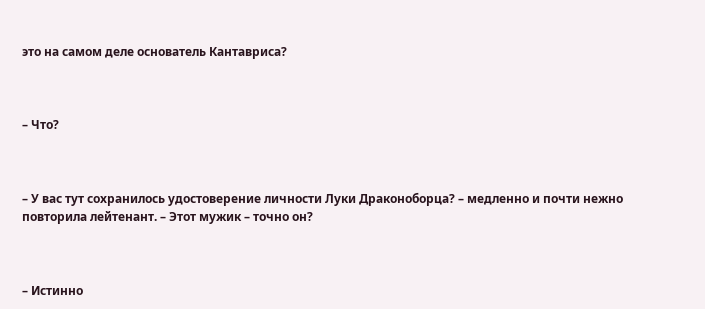это на самом деле основатель Кантавриса?



– Что?



– У вас тут сохранилось удостоверение личности Луки Драконоборца? – медленно и почти нежно повторила лейтенант. – Этот мужик – точно он?



– Истинно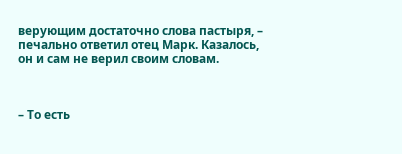верующим достаточно слова пастыря, – печально ответил отец Марк. Казалось, он и сам не верил своим словам.



– То есть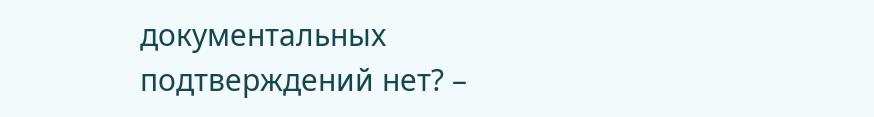документальных подтверждений нет? –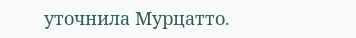уточнила Мурцатто.